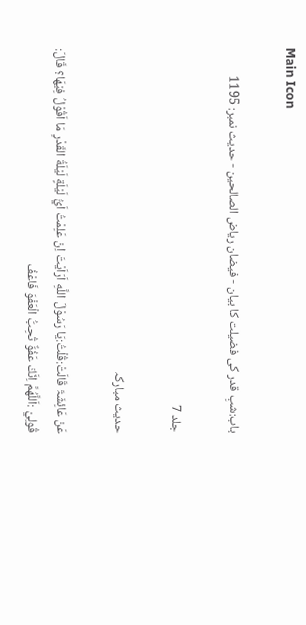Main Icon

باب:شبِ قدر کی فضیلت کا بیان - فیضان ریاض الصالحین - حدیث نمبر: 1195

جلد 7

حدیث مبارکہ

عَنْ عَائِشَۃَ قَالَتْ:قُلْتُ:يَا رَسُوْلَ اللَّهِ اَرَاَيْتَ اِنْ عَلِمْتُ اَيُّ لَيْلَةٍ لَيْلَةُ القَدْرِ مَا اَقُوْلُ فِيْهَا؟ قَالَ: قُولِيْ :اَللَّهُمَّ اِنَّكَ عَفُوٌّ تُحِبُّ الْعَفْوَ فَاعْفُ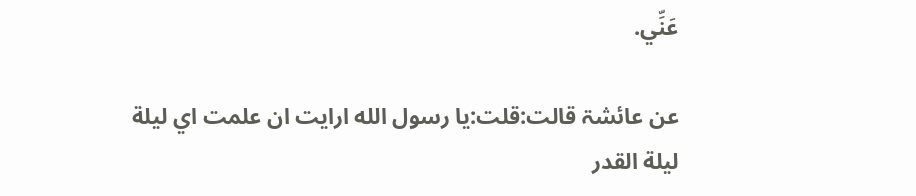عَنِّي.

عن عائشۃ قالت:قلت:يا رسول الله ارايت ان علمت اي ليلة ليلة القدر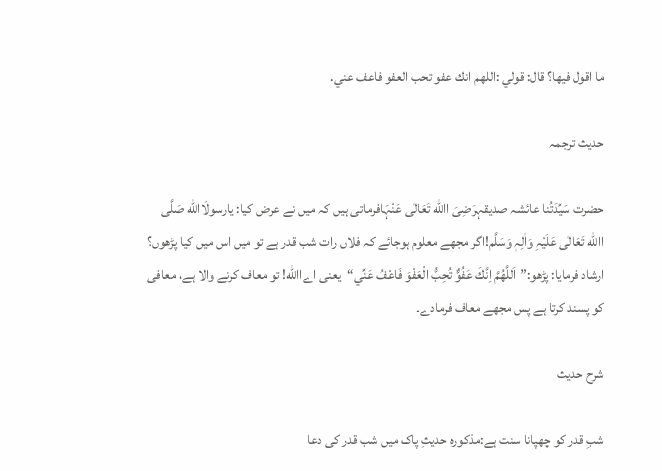ما اقول فيها؟ قال: قولي :اللهم انك عفو تحب العفو فاعف عني.

حدیث ترجمہ

حضرت سَیِّدَتُنا عائشہ صدیقہرَضِیَ االله تَعَالٰی عَنْہَافرماتی ہیں کہ میں نے عرض کیا: یارسولَاالله صَلَّی االله تَعَالٰی عَلَیْہِ وَاٰلِہٖ وَسَلَّم!اگر مجھے معلوم ہوجائے کہ فلاں رات شب قدر ہے تو میں اس میں کیا پڑھوں؟ ارشاد فرمایا: پڑھو:”اَللَّهُمَّ اِنَّكَ عَفُوٌّ تُحِبُّ الْعَفْوَ فَاعْفُ عَنِّي“یعنی اےاالله! تو معاف کرنے والا ہے، معافی کو پسند کرتا ہے پس مجھے معاف فرمادے۔

شرح حدیث

شبِ قدر کو چھپانا سنت ہے:مذکورہ حدیثِ پاک میں شب قدر کی دعا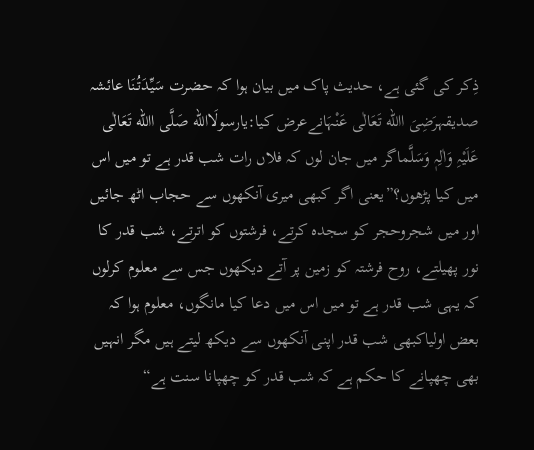ذِکر کی گئی ہے، حدیث پاک میں بیان ہوا کہ حضرت سَیِّدَتُنَا عائشہ صدیقہرَضِیَ االله تَعَالٰی عَنْہَانےعرض کیا:یارسولَاالله صَلَّی االله تَعَالٰی عَلَیْہِ وَاٰلِہٖ وَسَلَّماگر میں جان لوں کہ فلاں رات شب قدر ہے تو میں اس میں کیا پڑھوں؟”یعنی اگر کبھی میری آنکھوں سے حجاب اٹھ جائیں اور میں شجروحجر کو سجدہ کرتے، فرشتوں کو اترتے، شب قدر کا نور پھیلتے، روح فرشتہ کو زمین پر آتے دیکھوں جس سے معلوم کرلوں کہ یہی شب قدر ہے تو میں اس میں دعا کیا مانگوں، معلوم ہوا کہ بعض اولیاکبھی شب قدر اپنی آنکھوں سے دیکھ لیتے ہیں مگر انہیں بھی چھپانے کا حکم ہے کہ شب قدر کو چھپانا سنت ہے“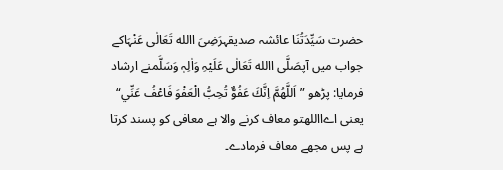حضرت سَیِّدَتُنَا عائشہ صدیقہرَضِیَ االله تَعَالٰی عَنْہَاکے جواب میں آپصَلَّی االله تَعَالٰی عَلَیْہِ وَاٰلِہٖ وَسَلَّمنے ارشاد فرمایا: پڑھو ”اَللَّهُمَّ اِنَّكَ عَفُوٌّ تُحِبُّ الْعَفْوَ فَاعْفُ عَنِّي“ یعنی اےااللهتو معاف کرنے والا ہے معافی کو پسند کرتا ہے پس مجھے معاف فرمادے۔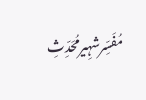مُفَسِّرشہِیرمُحَدِّثِ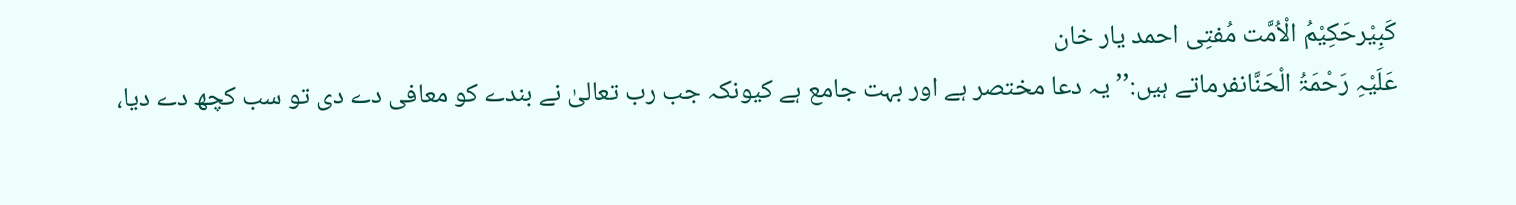کَبِیْرحَکِیْمُ الْاُمَّت مُفتِی احمد یار خان
عَلَیْہِ رَحْمَۃُ الْحَنَّانفرماتے ہیں:’’یہ دعا مختصر ہے اور بہت جامع ہے کیونکہ جب رب تعالیٰ نے بندے کو معافی دے دی تو سب کچھ دے دیا،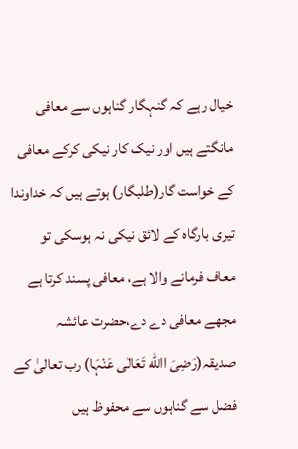خیال رہے کہ گنہگار گناہوں سے معافی مانگتے ہیں اور نیک کار نیکی کرکے معافی کے خواست گار(طلبگار) ہوتے ہیں کہ خداوندا تیری بارگاہ کے لائق نیکی نہ ہوسکی تو معاف فرمانے والا ہے، معافی پسند کرتا ہے مجھے معافی دے دے،حضرت عائشہ صدیقہ(رَضِیَ االله تَعَالٰی عَنْہَا) رب تعالیٰ کے فضل سے گناہوں سے محفوظ ہیں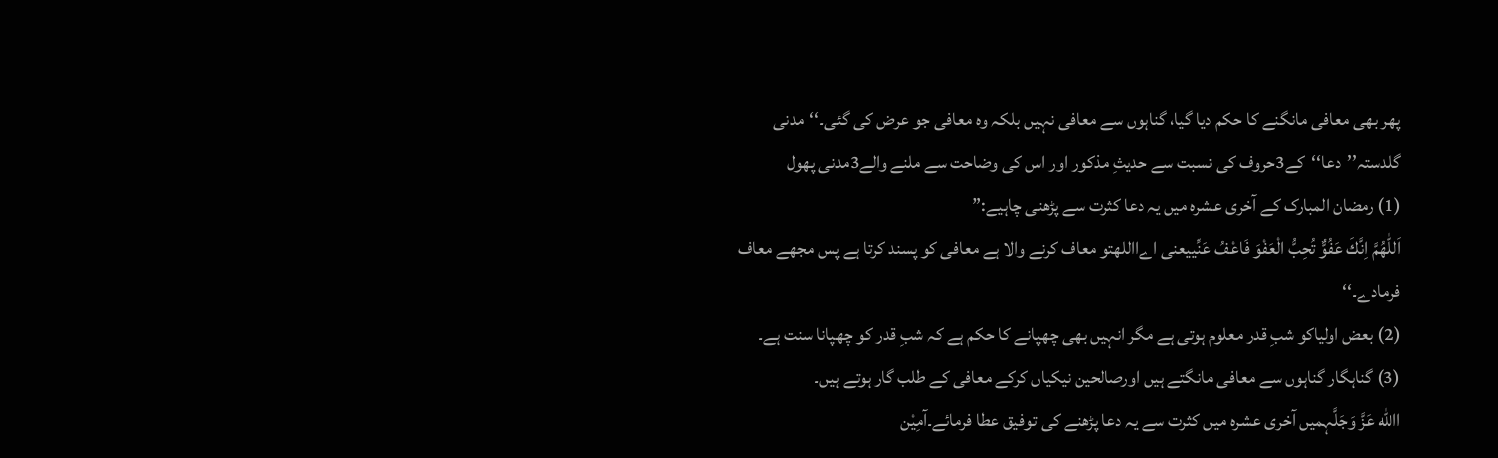پھر بھی معافی مانگنے کا حکم دیا گیا، گناہوں سے معافی نہیں بلکہ وہ معافی جو عرض کی گئی۔‘‘مدنی گلدستہ’’دعا‘‘کے3حروف کی نسبت سے حدیثِ مذکور اور اس کی وضاحت سے ملنے والے3مدنی پھول
(1) رمضان المبارک کے آخری عشرہ میں یہ دعا کثرت سے پڑھنی چاہیے:”
اَللّٰهُمَّ اِنَّكَ عَفُوٌّ تُحِبُّ الْعَفْوَ فَاعْفُ عَنِّيیعنی اےااللهتو معاف کرنے والا ہے معافی کو پسند کرتا ہے پس مجھے معاف فرمادے۔‘‘
(2) بعض اولیاکو شبِ قدر معلوم ہوتی ہے مگر انہیں بھی چھپانے کا حکم ہے کہ شبِ قدر کو چھپانا سنت ہے۔
(3) گناہگار گناہوں سے معافی مانگتے ہیں اورصالحین نیکیاں کرکے معافی کے طلب گار ہوتے ہیں۔
االله عَزَّ وَجَلَّہمیں آخری عشرہ میں کثرت سے یہ دعا پڑھنے کی توفیق عطا فرمائے۔آمِیْن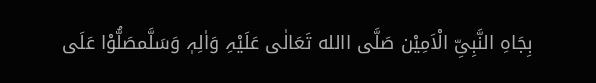بِجَاہِ النَّبِیِّ الْاَمِیْن صَلَّی االله تَعَالٰی عَلَیْہِ وَاٰلِہٖ وَسَلَّمصَلُّوْا عَلَی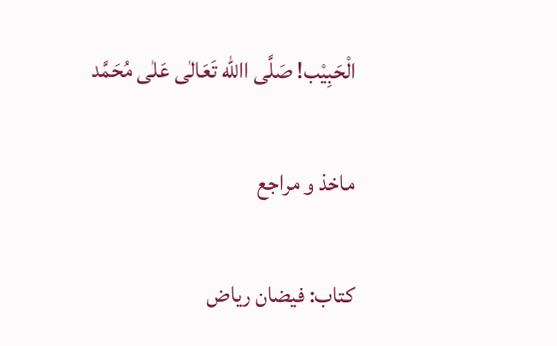الْحَبِیْب! صَلَّی االله تَعَالٰی عَلٰی مُحَمَّد

ماخذ و مراجع

کتاب: فیضان ریاض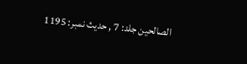الصالحین جلد: 7 , حدیث نمبر: 1195